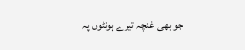جو بھی غنچہ تیرے ہونٹوں پہ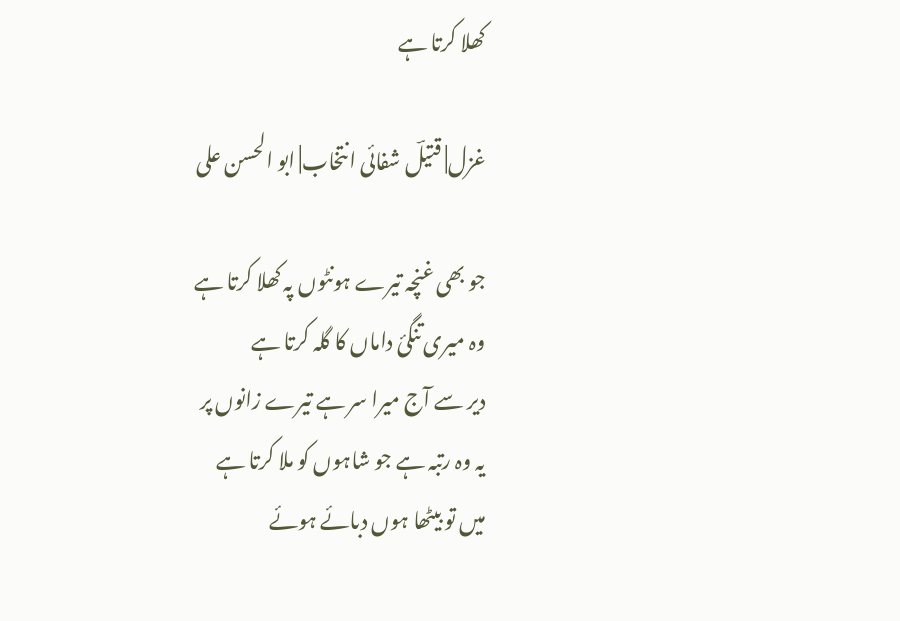کھلا کرتا ہے

غزل| قتیلؔ شفائی انتخاب| ابو الحسن علی

جو بھی غنچہ تیرے ہونٹوں پہ کھلا کرتا ہے
وہ میری تنگئ داماں کا گلہ کرتا ہے
دیر سے آج میرا سر ہے تیرے زانوں پر
یہ وہ رتبہ ہے جو شاہوں کو ملا کرتا ہے
میں تو بیٹھا ہوں دبائے ہوئے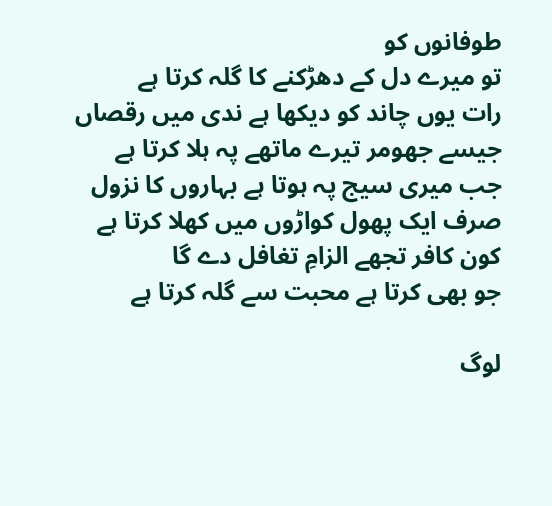طوفانوں کو
تو میرے دل کے دھڑکنے کا گلہ کرتا ہے
رات یوں چاند کو دیکھا ہے ندی میں رقصاں
جیسے جھومر تیرے ماتھے پہ ہلا کرتا ہے
جب میری سیج پہ ہوتا ہے بہاروں کا نزول
صرف ایک پھول کواڑوں میں کھلا کرتا ہے
کون کافر تجھے الزامِ تغافل دے گا
جو بھی کرتا ہے محبت سے گلہ کرتا ہے

لوگ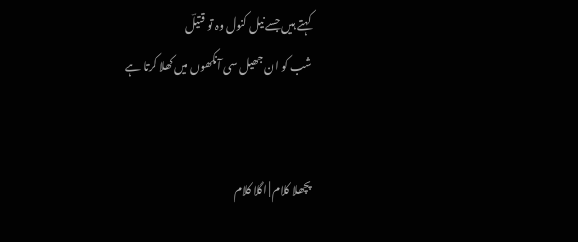کہتے ہیں جسے نیل کنول وہ تو قتیلؔ
شب کو ان جھیل سی آنکھوں میں کھلا کرتا ہے


پچھلا کلام | اگلا کلام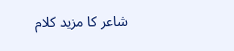شاعر کا مزید کلام